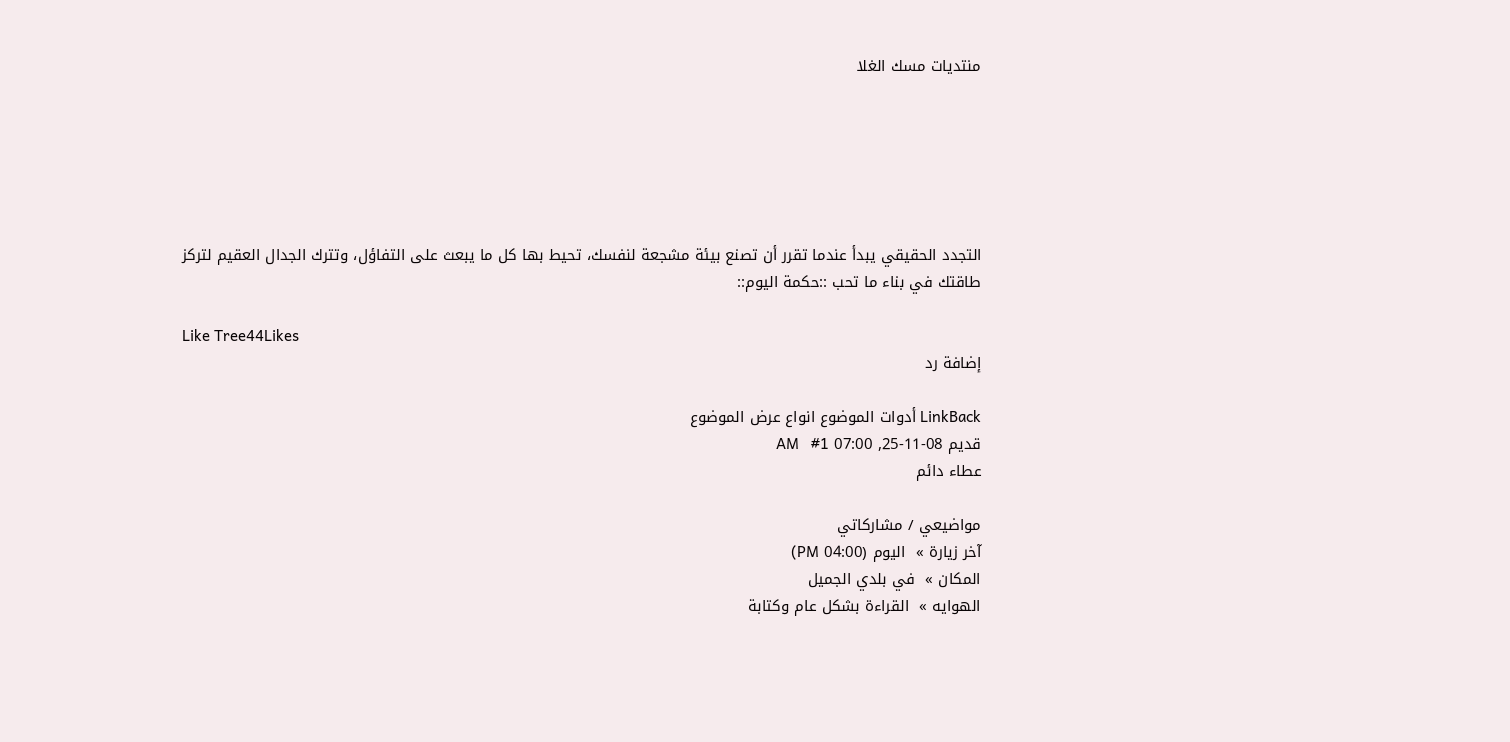منتديات مسك الغلا






التجدد الحقيقي يبدأ عندما تقرر أن تصنع بيئة مشجعة لنفسك، تحيط بها كل ما يبعث على التفاؤل، وتترك الجدال العقيم لتركز طاقتك في بناء ما تحب ::حكمة اليوم::

Like Tree44Likes
إضافة رد

LinkBack أدوات الموضوع انواع عرض الموضوع
قديم 08-11-25, 07:00 AM   #1
عطاء دائم

مواضيعي / مشاركاتي
آخر زيارة »  اليوم (04:00 PM)
المكان »  في بلدي الجميل
الهوايه »  القراءة بشكل عام وكتابة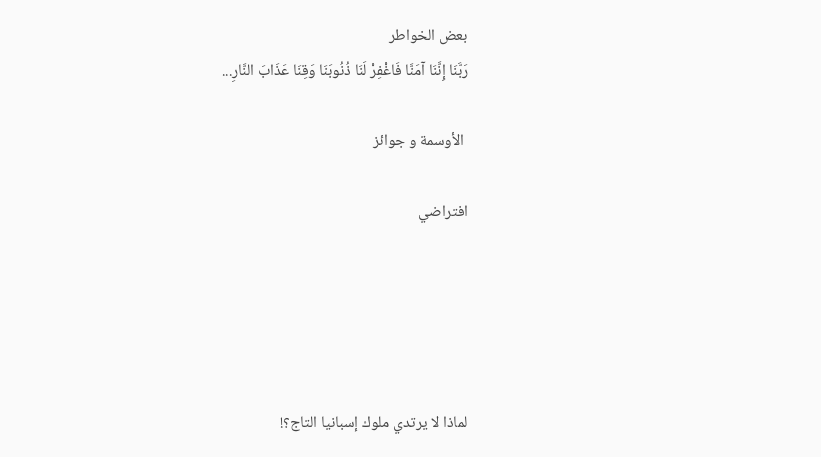بعض الخواطر
رَبَّنَا إِنَّنَا آمَنَّا فَاغْفِرْ لَنَا ذُنُوبَنَا وَقِنَا عَذَابَ النَّارِ...

 الأوسمة و جوائز

افتراضي





لماذا لا يرتدي ملوك إسبانيا التاج؟!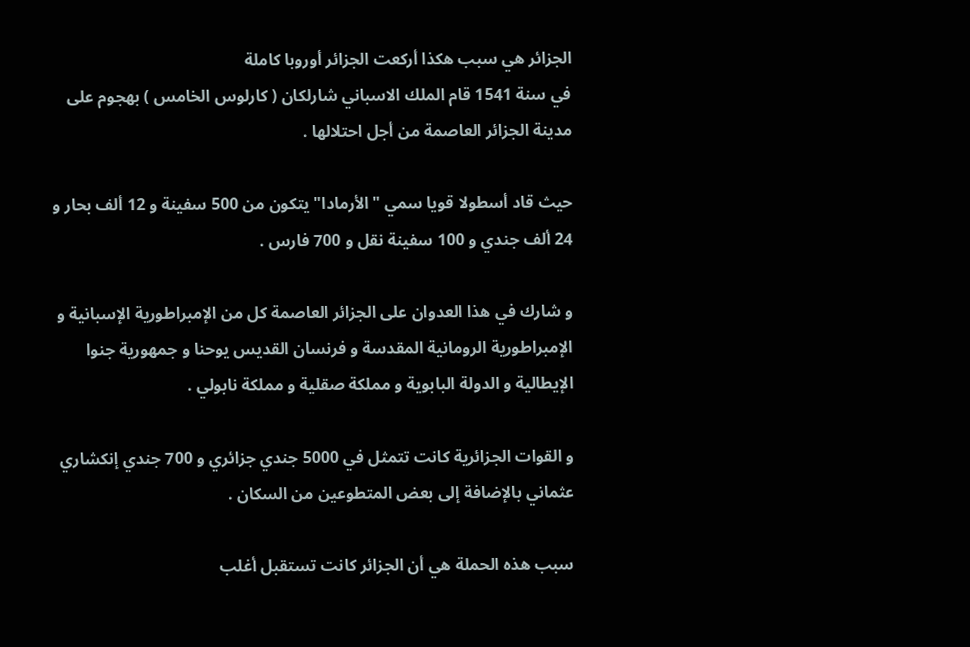الجزائر هي سبب هكذا أركعت الجزائر أوروبا كاملة
في سنة 1541 قام الملك الاسباني شارلكان ( كارلوس الخامس ) بهجوم على مدينة الجزائر العاصمة من أجل احتلالها .

حيث قاد أسطولا قويا سمي "الأرمادا" يتكون من 500 سفينة و 12 ألف بحار و 24 ألف جندي و 100 سفينة نقل و 700 فارس .

و شارك في هذا العدوان على الجزائر العاصمة كل من الإمبراطورية الإسبانية و الإمبراطورية الرومانية المقدسة و فرنسان القديس يوحنا و جمهورية جنوا الإيطالية و الدولة البابوية و مملكة صقلية و مملكة نابولي .

و القوات الجزائرية كانت تتمثل في 5000 جندي جزائري و 700 جندي إنكشاري عثماني بالإضافة إلى بعض المتطوعين من السكان .

سبب هذه الحملة هي أن الجزائر كانت تستقبل أغلب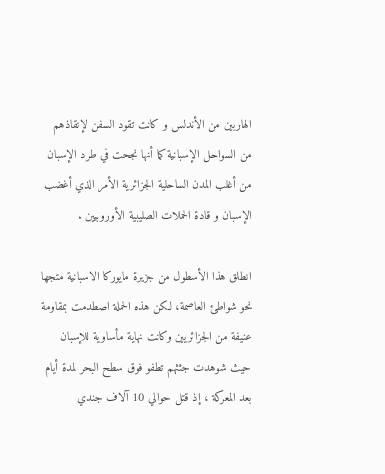الهاربين من الأندلس و كانت تقود السفن لإنقاذهم من السواحل الإسبانية كما أنها نجحت في طرد الإسبان من أغلب المدن الساحلية الجزائرية الأمر الذي أغضب الإسبان و قادة الحملات الصليبية الأوروبيين .

انطلق هذا الأسطول من جزيرة مايوركا الاسبانية متجها نحو شواطئ العاصمة، لكن هذه الحملة اصطدمت بمقاومة عنيفة من الجزائريين وكانت نهاية مأساوية للإسبان حيث شوهدت جثثهم تطفو فوق سطح البحر لمدة أيام بعد المعركة ، إذ قتل حوالي 10 آلاف جندي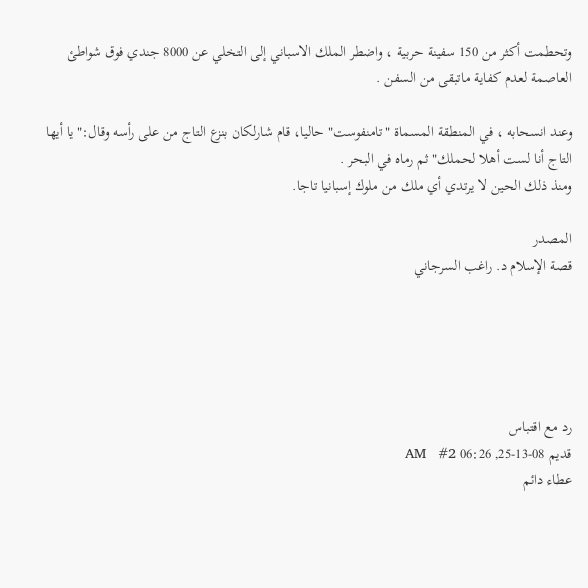وتحطمت أكثر من 150 سفينة حربية ، واضطر الملك الاسباني إلى التخلي عن 8000 جندي فوق شواطئ العاصمة لعدم كفاية ماتبقى من السفن .

وعند انسحابه ، في المنطقة المسماة "تامنفوست" حاليا، قام شارلكان بنزع التاج من على رأسه وقال:"يا أيها التاج أنا لست أهلا لحملك" ثم رماه في البحر .
ومنذ ذلك الحين لا يرتدي أي ملك من ملوك إسبانيا تاجا.

المصدر
قصة الإسلام د. راغب السرجاني





رد مع اقتباس
قديم 08-13-25, 06:26 AM   #2
عطاء دائم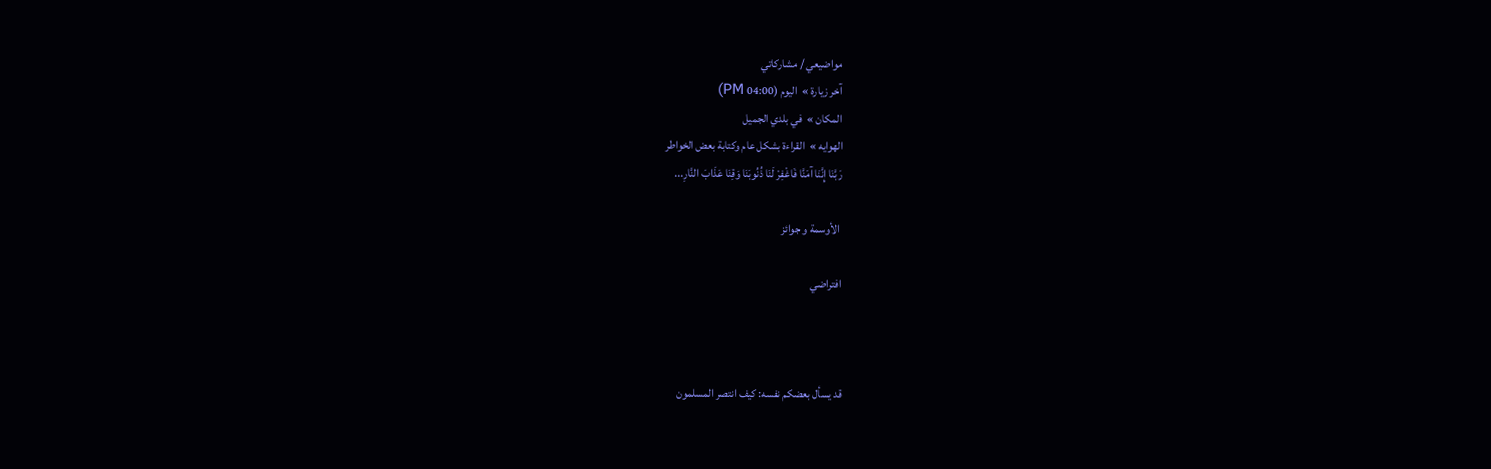مواضيعي / مشاركاتي
آخر زيارة »  اليوم (04:00 PM)
المكان »  في بلدي الجميل
الهوايه »  القراءة بشكل عام وكتابة بعض الخواطر
رَبَّنَا إِنَّنَا آمَنَّا فَاغْفِرْ لَنَا ذُنُوبَنَا وَقِنَا عَذَابَ النَّارِ...

 الأوسمة و جوائز

افتراضي



قد يسأل بعضكم نفسه: كيف انتصر المسلمون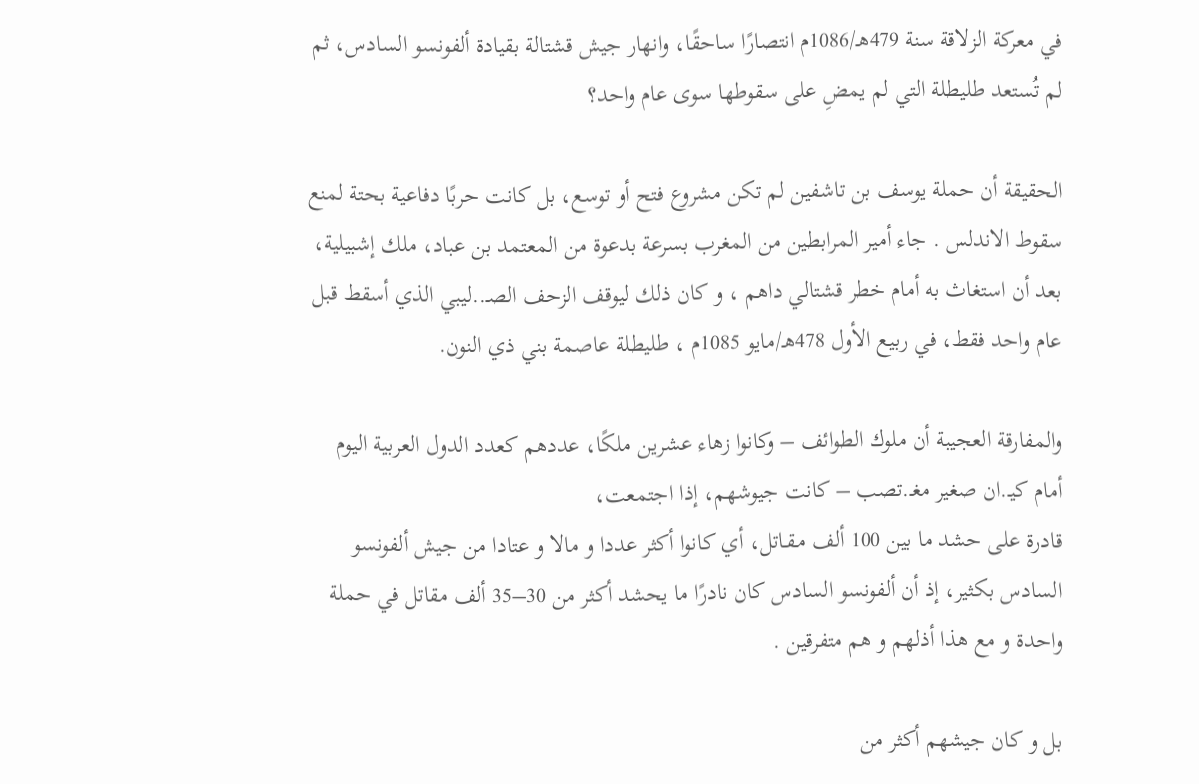في معركة الزلاقة سنة 479هـ/1086م انتصارًا ساحقًا، وانهار جيش قشتالة بقيادة ألفونسو السادس، ثم لم تُستعد طليطلة التي لم يمضِ على سقوطها سوى عام واحد؟

الحقيقة أن حملة يوسف بن تاشفين لم تكن مشروع فتح أو توسع، بل كانت حربًا دفاعية بحتة لمنع سقوط الاندلس . جاء أمير المرابطين من المغرب بسرعة بدعوة من المعتمد بن عباد، ملك إشبيلية، بعد أن استغاث به أمام خطر قشتالي داهم ، و كان ذلك ليوقف الزحف الصـ..ليبي الذي أسقط قبل عام واحد فقط، في ربيع الأول 478هـ/مايو 1085م ، طليطلة عاصمة بني ذي النون.

والمفارقة العجيبة أن ملوك الطوائف – وكانوا زهاء عشرين ملكًا، عددهم كعدد الدول العربية اليوم أمام كيـ.ان صغير مغـ.تصب – كانت جيوشهم، إذا اجتمعت،
قادرة على حشد ما بين 100 ألف مـقـاتل، أي كانوا أكثر عددا و مالا و عتادا من جيش ألفونسو السادس بكثير، إذ أن ألفونسو السادس كان نادرًا ما يحشد أكثر من 30–35 ألف مقاتل في حملة واحدة و مع هذا أذلهم و هم متفرقين .

بل و كان جيشهم أكثر من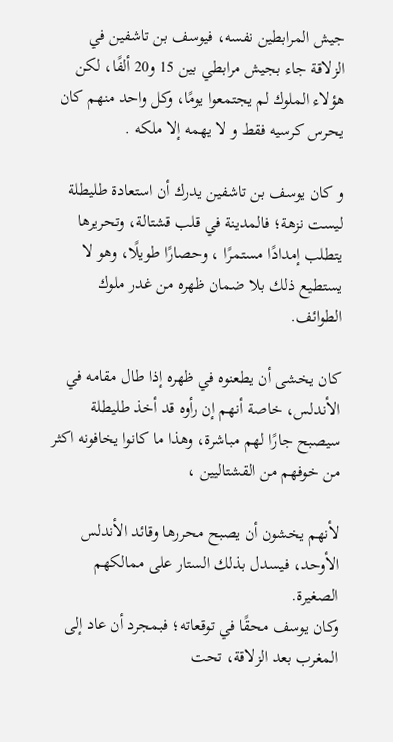جيش المرابطين نفسه، فيوسف بن تاشفين في الزلاقة جاء بجيش مرابطي بين 15 و20 ألفًا، لكن هؤلاء الملوك لم يجتمعوا يومًا، وكل واحد منهم كان يحرس كرسيه فقط و لا يهمه إلا ملكه .

و كان يوسف بن تاشفين يدرك أن استعادة طليطلة ليست نزهة؛ فالمدينة في قلب قشتالة، وتحريرها يتطلب إمدادًا مستمرًا ، وحصارًا طويلًا، وهو لا يستطيع ذلك بلا ضمان ظهره من غدر ملوك الطوائف.

كان يخشى أن يطعنوه في ظهره إذا طال مقامه في الأندلس، خاصة أنهم إن رأوه قد أخذ طليطلة سيصبح جارًا لهم مباشرة، وهذا ما كانوا يخافونه اكثر من خوفهم من القشتاليين ،

لأنهم يخشون أن يصبح محررها وقائد الأندلس الأوحد، فيسدل بذلك الستار على ممالكهم الصغيرة.
وكان يوسف محقًا في توقعاته؛ فبمجرد أن عاد إلى المغرب بعد الزلاقة، تحت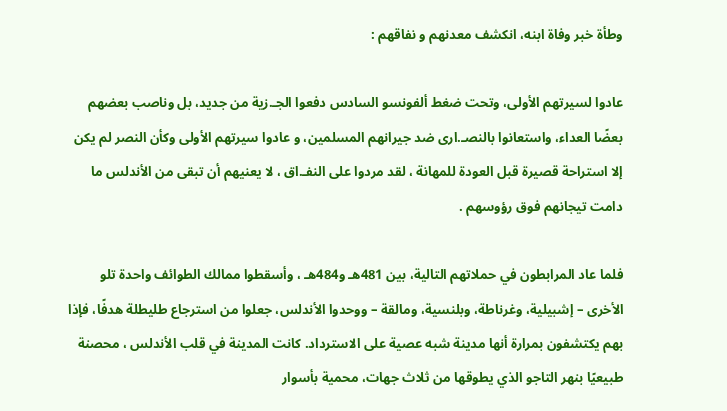وطأة خبر وفاة ابنه، انكشف معدنهم و نفاقهم :

عادوا لسيرتهم الأولى، وتحت ضغط ألفونسو السادس دفعوا الجـ.زية من جديد، بل وناصب بعضهم بعضًا العداء، واستعانوا بالنصـ.ارى ضد جيرانهم المسلمين، و عادوا سيرتهم الأولى وكأن النصر لم يكن إلا استراحة قصيرة قبل العودة للمهانة ، لقد مردوا على النفـ.اق ، لا يعنيهم أن تبقى من الأندلس ما دامت تيجانهم فوق رؤوسهم .

فلما عاد المرابطون في حملاتهم التالية، بين 481هـ و484هـ ، وأسقطوا ممالك الطوائف واحدة تلو الأخرى – إشبيلية، وغرناطة، وبلنسية، ومالقة – ووحدوا الأندلس، جعلوا من استرجاع طليطلة هدفًا، فإذا بهم يكتشفون بمرارة أنها مدينة شبه عصية على الاسترداد. كانت المدينة في قلب الأندلس ، محصنة طبيعيًا بنهر التاجو الذي يطوقها من ثلاث جهات، محمية بأسوار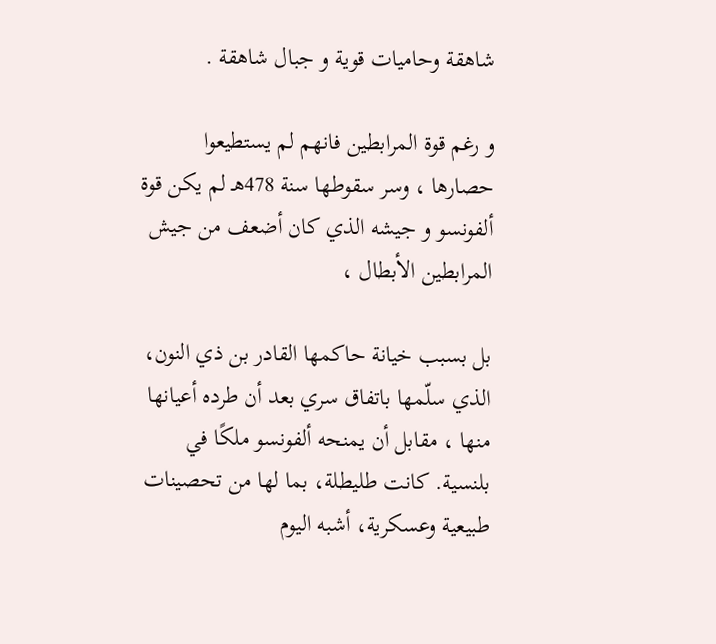شاهقة وحاميات قوية و جبال شاهقة .

و رغم قوة المرابطين فانهم لم يستطيعوا حصارها ، وسر سقوطها سنة 478هـ لم يكن قوة ألفونسو و جيشه الذي كان أضعف من جيش المرابطين الأبطال ،

بل بسبب خيانة حاكمها القادر بن ذي النون، الذي سلّمها باتفاق سري بعد أن طرده أعيانها منها ، مقابل أن يمنحه ألفونسو ملكًا في بلنسية. كانت طليطلة، بما لها من تحصينات طبيعية وعسكرية، أشبه اليوم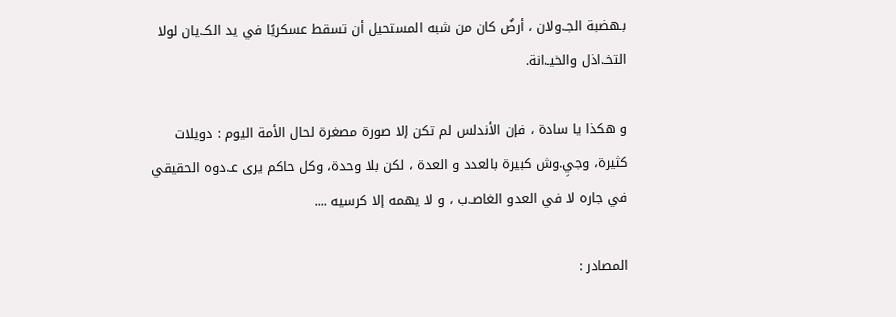بـهضبة الجـ.ولان ، أرضٌ كان من شبه المستحيل أن تسقط عسكريًا في يد الكـ.يان لولا التخـ.اذل والخيـ.انة.

و هكذا يا سادة ، فإن الأندلس لم تكن إلا صورة مصغرة لحال الأمة اليوم : دويلات كثيرة، وجيِ.وش كبيرة بالعدد و العدة ، لكن بلا وحدة، وكل حاكم يرى عـ.دوه الحقيقي في جاره لا في العدو الغاصـ.ب ، و لا يهمه إلا كرسيه ....

المصادر :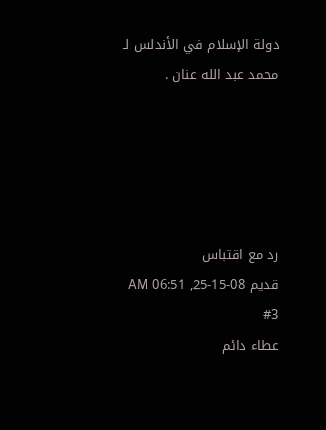دولة الإسلام في الأندلس لـ محمد عبد الله عنان .





رد مع اقتباس
قديم 08-15-25, 06:51 AM   #3
عطاء دائم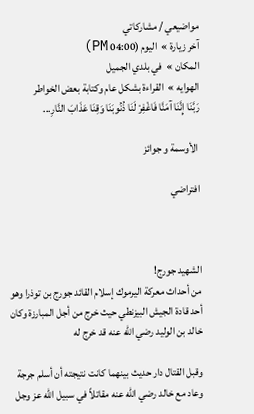مواضيعي / مشاركاتي
آخر زيارة »  اليوم (04:00 PM)
المكان »  في بلدي الجميل
الهوايه »  القراءة بشكل عام وكتابة بعض الخواطر
رَبَّنَا إِنَّنَا آمَنَّا فَاغْفِرْ لَنَا ذُنُوبَنَا وَقِنَا عَذَابَ النَّارِ...

 الأوسمة و جوائز

افتراضي



الشهيد جورج!
من أحداث معركة اليرموك إسلام القائد جورج بن توذرا وهو أحد قادة الجيش البيزنطي حيث خرج من أجل المبارزة وكان خالد بن الوليد رضي الله عنه قد خرج له

وقبل القتال دار حديث بينهما كانت نتيجته أن أسلم جرجة وعاد مع خالد رضي الله عنه مقاتلاً في سبيل الله عز وجل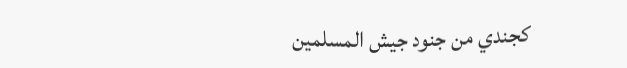كجندي من جنود جيش المسلمين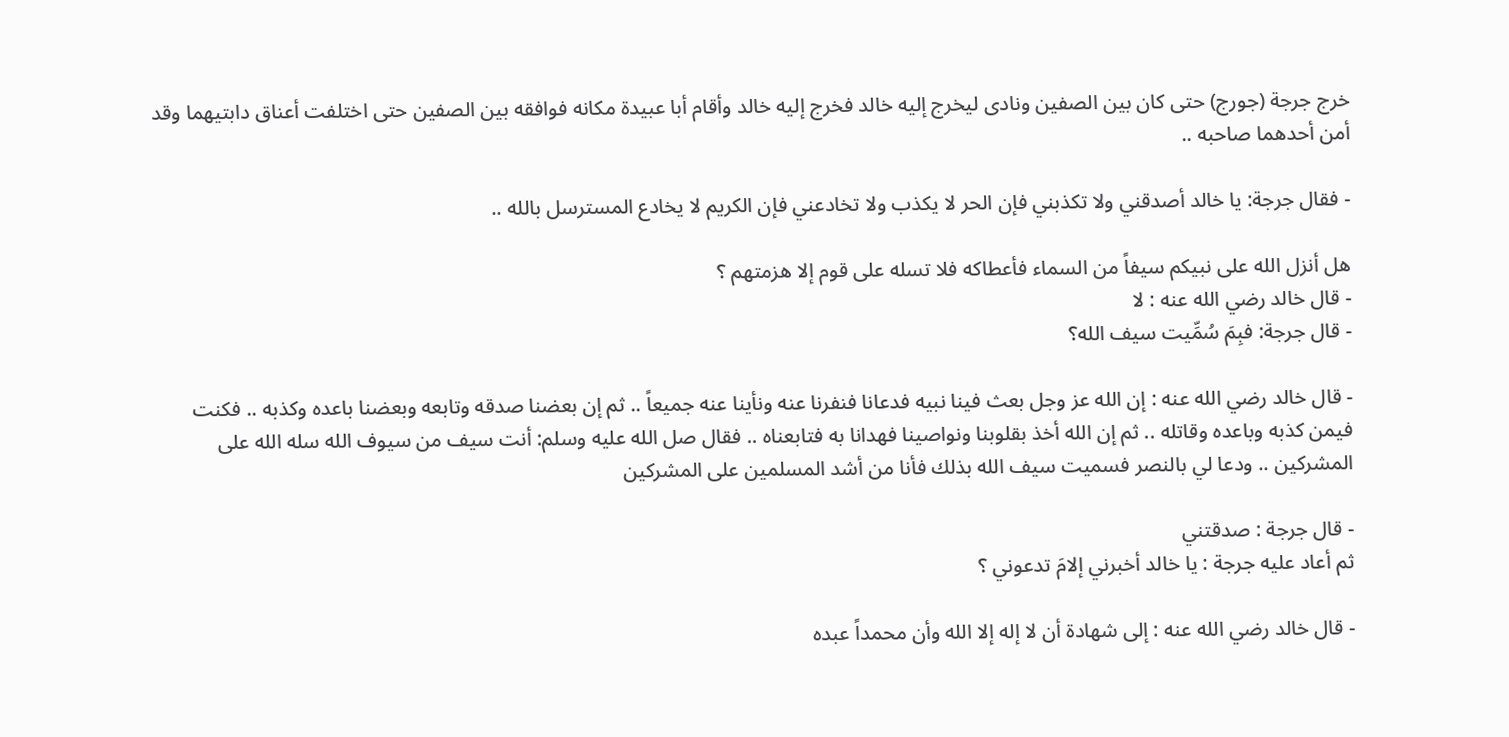خرج جرجة (جورج) حتى كان بين الصفين ونادى ليخرج إليه خالد فخرج إليه خالد وأقام أبا عبيدة مكانه فوافقه بين الصفين حتى اختلفت أعناق دابتيهما وقد أمن أحدهما صاحبه ..

- فقال جرجة: يا خالد أصدقني ولا تكذبني فإن الحر لا يكذب ولا تخادعني فإن الكريم لا يخادع المسترسل بالله ..

هل أنزل الله على نبيكم سيفاً من السماء فأعطاكه فلا تسله على قوم إلا هزمتهم ؟
- قال خالد رضي الله عنه : لا
- قال جرجة: فبِمَ سُمِّيت سيف الله؟

- قال خالد رضي الله عنه : إن الله عز وجل بعث فينا نبيه فدعانا فنفرنا عنه ونأينا عنه جميعاً .. ثم إن بعضنا صدقه وتابعه وبعضنا باعده وكذبه .. فكنت فيمن كذبه وباعده وقاتله .. ثم إن الله أخذ بقلوبنا ونواصينا فهدانا به فتابعناه .. فقال صل الله عليه وسلم: أنت سيف من سيوف الله سله الله على المشركين .. ودعا لي بالنصر فسميت سيف الله بذلك فأنا من أشد المسلمين على المشركين

- قال جرجة : صدقتني
ثم أعاد عليه جرجة : يا خالد أخبرني إلامَ تدعوني ؟

- قال خالد رضي الله عنه : إلى شهادة أن لا إله إلا الله وأن محمداً عبده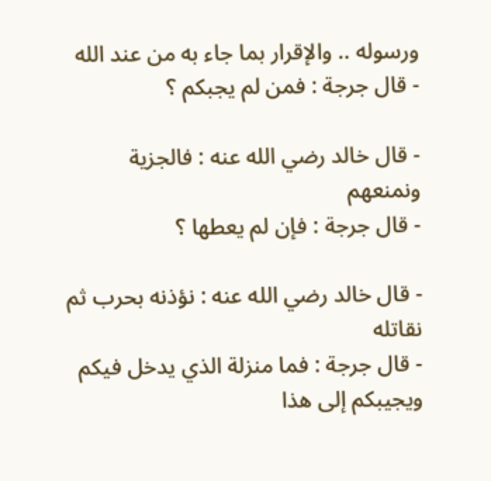ورسوله .. والإقرار بما جاء به من عند الله
- قال جرجة : فمن لم يجبكم ؟

- قال خالد رضي الله عنه : فالجزية ونمنعهم
- قال جرجة : فإن لم يعطها ؟

- قال خالد رضي الله عنه : نؤذنه بحرب ثم نقاتله
- قال جرجة : فما منزلة الذي يدخل فيكم ويجيبكم إلى هذا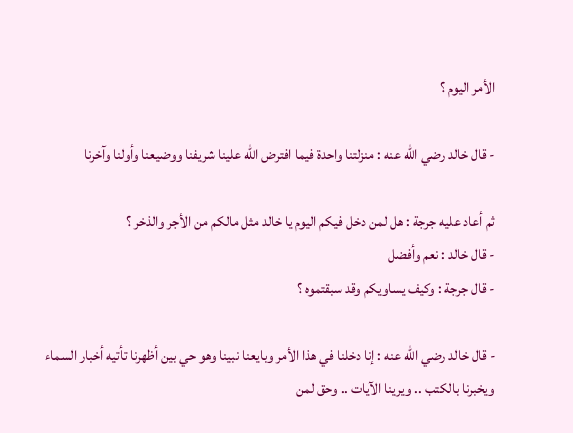الأمر اليوم ؟

- قال خالد رضي الله عنه : منزلتنا واحدة فيما افترض الله علينا شريفنا ووضيعنا وأولنا وآخرنا

ثم أعاد عليه جرجة : هل لمن دخل فيكم اليوم يا خالد مثل مالكم من الأجر والذخر ؟
- قال خالد : نعم وأفضل
- قال جرجة : وكيف يساويكم وقد سبقتموه ؟

- قال خالد رضي الله عنه : إنا دخلنا في هذا الأمر وبايعنا نبينا وهو حي بين أظهرنا تأتيه أخبار السماء ويخبرنا بالكتب .. ويرينا الآيات .. وحق لمن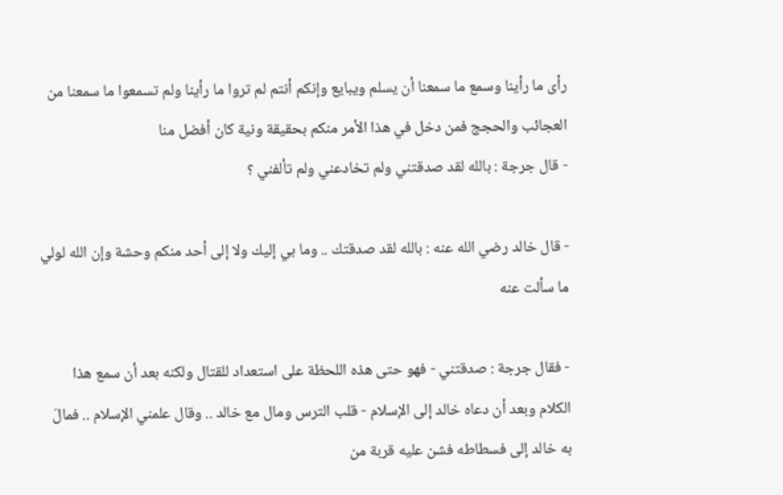رأى ما رأينا وسمع ما سمعنا أن يسلم ويبايع وإنكم أنتم لم تروا ما رأينا ولم تسمعوا ما سمعنا من العجائب والحجج فمن دخل في هذا الأمر منكم بحقيقة ونية كان أفضل منا
- قال جرجة : بالله لقد صدقتني ولم تخادعني ولم تألفني ؟

- قال خالد رضي الله عنه : بالله لقد صدقتك .. وما بي إليك ولا إلى أحد منكم وحشة وإن الله لولي ما سألت عنه

- فقال جرجة : صدقتني - فهو حتى هذه اللحظة على استعداد للقتال ولكنه بعد أن سمع هذا الكلام وبعد أن دعاه خالد إلى الإسلام - قلب الترس ومال مع خالد .. وقال علمني الإسلام .. فمالَ به خالد إلى فسطاطه فشن عليه قربة من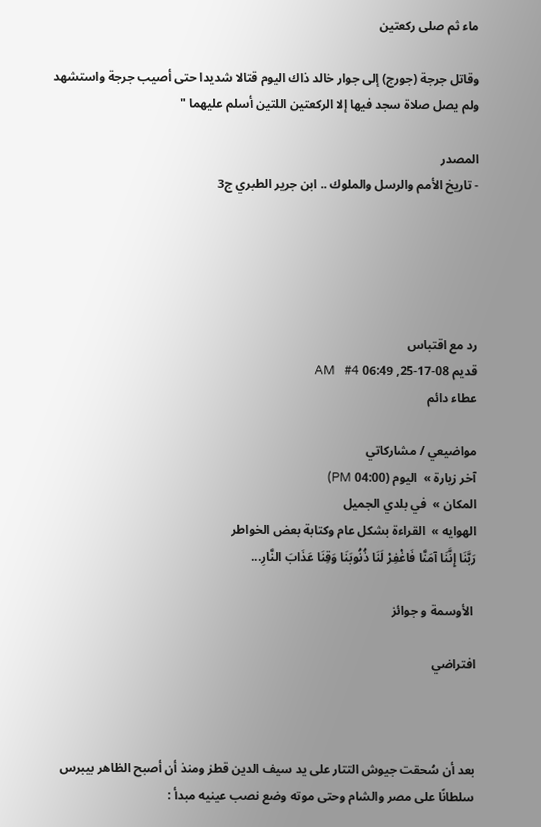ماء ثم صلى ركعتين

وقاتل جرجة (جورج) إلى جوار خالد ذاك اليوم قتالا شديدا حتى أصيب جرجة واستشهد ولم يصل صلاة سجد فيها إلا الركعتين اللتين أسلم عليهما "

المصدر
- تاريخ الأمم والرسل والملوك .. ابن جرير الطبري ج3





رد مع اقتباس
قديم 08-17-25, 06:49 AM   #4
عطاء دائم

مواضيعي / مشاركاتي
آخر زيارة »  اليوم (04:00 PM)
المكان »  في بلدي الجميل
الهوايه »  القراءة بشكل عام وكتابة بعض الخواطر
رَبَّنَا إِنَّنَا آمَنَّا فَاغْفِرْ لَنَا ذُنُوبَنَا وَقِنَا عَذَابَ النَّارِ...

 الأوسمة و جوائز

افتراضي



بعد أن سُحقت جيوش التتار على يد سيف الدين قطز ومنذ أن أصبح الظاهر بيبرس سلطانًا على مصر والشام وحتى موته وضع نصب عينيه مبدأ :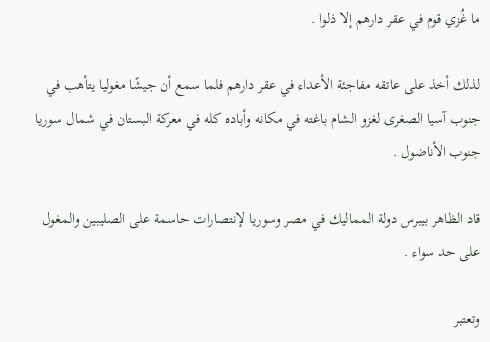ما غُزي قوم في عقر دارهم إلا ذلوا .

لذلك أخذ على عاتقه مفاجئة الأعداء في عقر دارهم فلما سمع أن جيشًا مغوليا يتأهب في جنوب آسيا الصغرى لغزو الشام باغته في مكانه وأباده كله في معركة البستان في شمال سوريا جنوب الأناضول .

قاد الظاهر بيبرس دولة المماليك في مصر وسوريا لإنتصارات حاسمة على الصليبين والمغول على حد سواء .

وتعتبر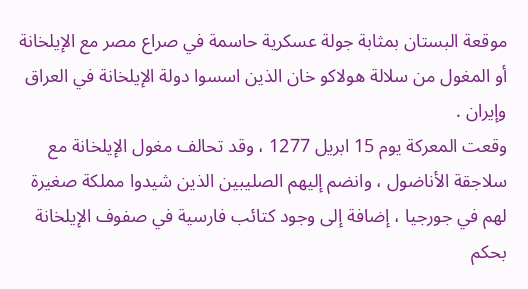موقعة البستان بمثابة جولة عسكرية حاسمة في صراع مصر مع الإيلخانة أو المغول من سلالة هولاكو خان الذين اسسوا دولة الإيلخانة في العراق وإيران .
وقعت المعركة يوم 15 ابريل 1277 ، وقد تحالف مغول الإيلخانة مع سلاجقة الأناضول ، وانضم إليهم الصليبين الذين شيدوا مملكة صغيرة لهم في جورجيا ، إضافة إلى وجود كتائب فارسية في صفوف الإيلخانة بحكم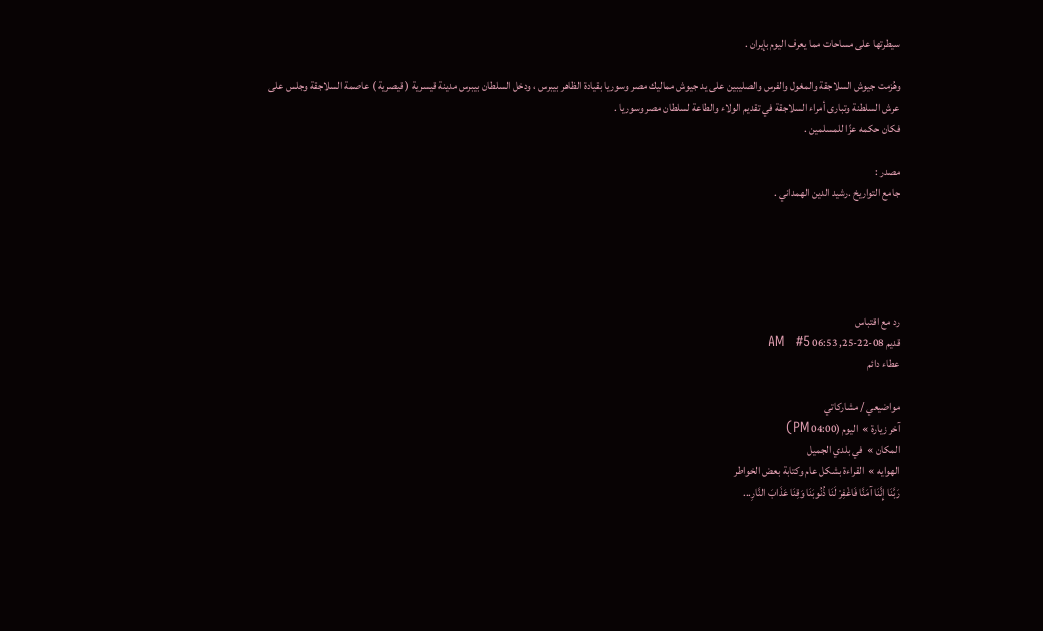سيطرتها على مساحات مما يعرف اليوم بإيران .

وهُزمت جيوش السلاجقة والمغول والفرس والصليبين على يد جيوش مماليك مصر وسوريا بقيادة الظاهر بيبرس ، ودخل السلطان بيبرس مدينة قيسرية ( قيصرية ) عاصمة السلاجقة وجلس على عرش السلطنة وتبارى أمراء السلاجقة في تقديم الولاء والطاعة لسلطان مصر وسوريا .
فكان حكمه عزًا للمسلمين .

مصدر :
جامع التواريخ .رشيد الدين الهمداني .





رد مع اقتباس
قديم 08-22-25, 06:53 AM   #5
عطاء دائم

مواضيعي / مشاركاتي
آخر زيارة »  اليوم (04:00 PM)
المكان »  في بلدي الجميل
الهوايه »  القراءة بشكل عام وكتابة بعض الخواطر
رَبَّنَا إِنَّنَا آمَنَّا فَاغْفِرْ لَنَا ذُنُوبَنَا وَقِنَا عَذَابَ النَّارِ...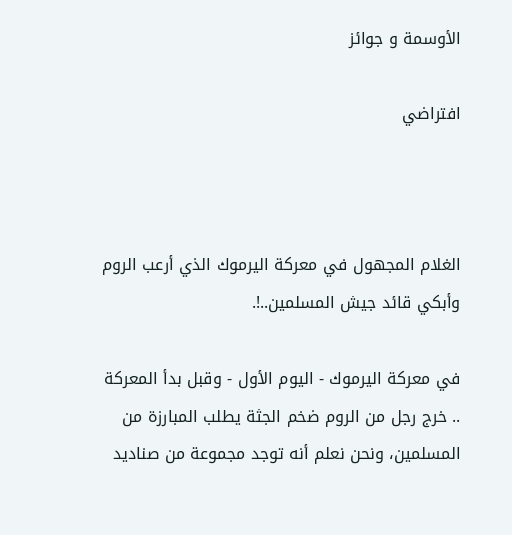الأوسمة و جوائز

افتراضي



الغلام المجهول في معركة اليرموك الذي أرعب الروم وأبكي قائد جيش المسلمين..!.

في معركة اليرموك - اليوم الأول - وقبل بدأ المعركة .. خرج رجل من الروم ضخم الجثة يطلب المبارزة من المسلمين، ونحن نعلم أنه توجد مجموعة من صناديد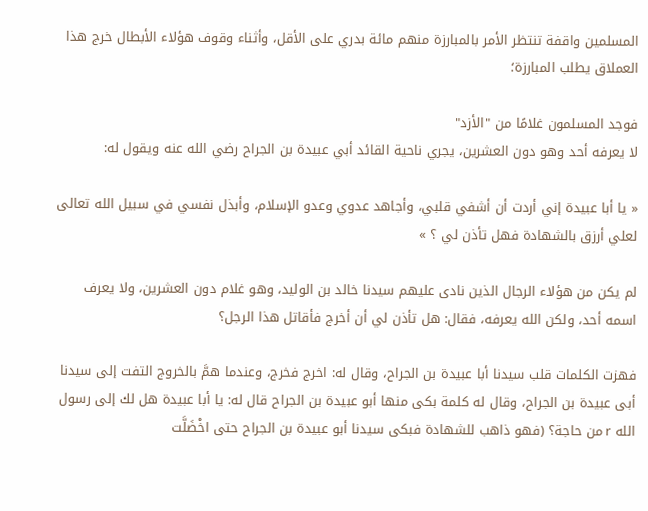المسلمين واقفة تنتظر الأمر بالمبارزة منهم مائة بدري على الأقل، وأثناء وقوف هؤلاء الأبطال خرج هذا العملاق يطلب المبارزة؛

فوجد المسلمون غلامًا من "الأزد"
لا يعرفه أحد وهو دون العشرين، يجري ناحية القائد أبي عبيدة بن الجراح رضي الله عنه ويقول له:

« يا أبا عبيدة إني أردت أن أشفي قلبي، وأجاهد عدوي وعدو الإسلام، وأبذل نفسي في سبيل الله تعالى لعلي أرزق بالشهادة فهل تأذن لي ؟ »

لم يكن من هؤلاء الرجال الذين نادى عليهم سيدنا خالد بن الوليد، وهو غلام دون العشرين، ولا يعرف اسمه أحد، ولكن الله يعرفه، فقال: هل تأذن لي أن أخرج فأقاتل هذا الرجل؟

فهزت الكلمات قلب سيدنا أبا عبيدة بن الجراح، وقال له: اخرج فخرج، وعندما همَّ بالخروج التفت إلى سيدنا أبى عبيدة بن الجراح، وقال له كلمة بكى منها أبو عبيدة بن الجراح قال له: يا أبا عبيدة هل لك إلى رسول الله r من حاجة؟ (فهو ذاهب للشهادة فبكى سيدنا أبو عبيدة بن الجراح حتى اخْضَلَّت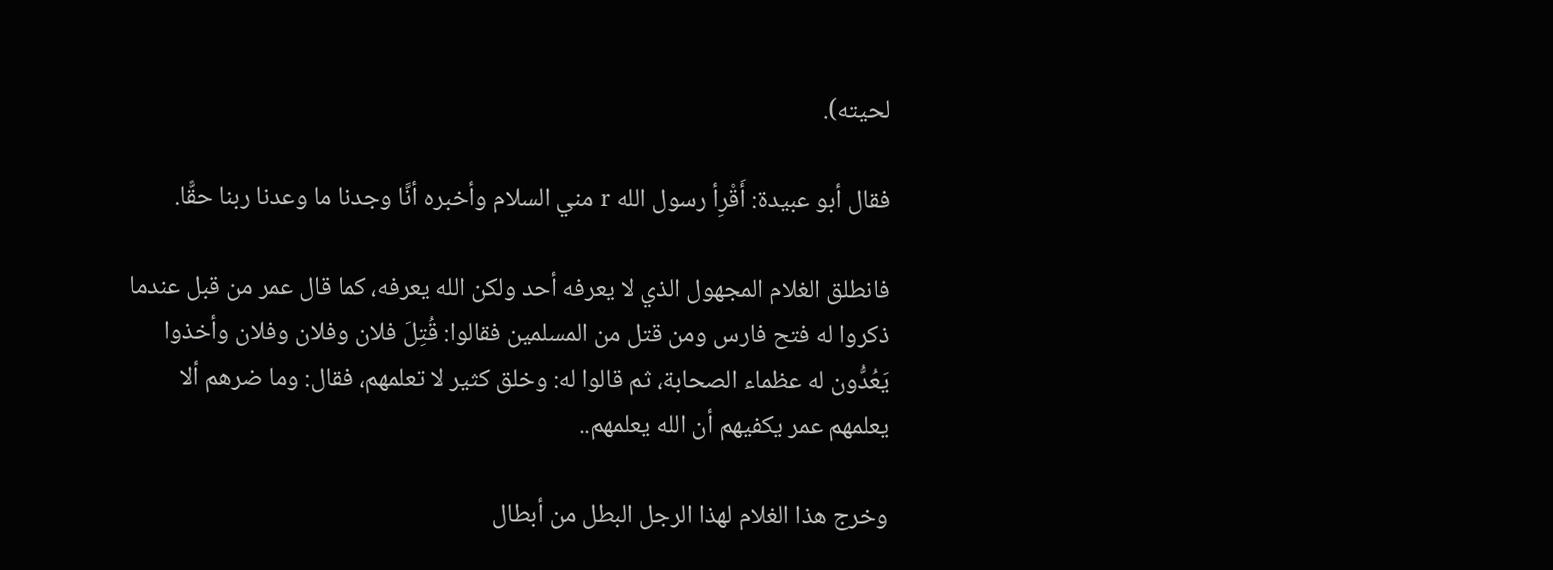لحيته).

فقال أبو عبيدة: أَقْرِأ رسول الله r مني السلام وأخبره أنَّا وجدنا ما وعدنا ربنا حقًّا.

فانطلق الغلام المجهول الذي لا يعرفه أحد ولكن الله يعرفه، كما قال عمر من قبل عندما ذكروا له فتح فارس ومن قتل من المسلمين فقالوا: قُتِلَ فلان وفلان وفلان وأخذوا يَعُدُّون له عظماء الصحابة، ثم قالوا له: وخلق كثير لا تعلمهم، فقال: وما ضرهم ألا يعلمهم عمر يكفيهم أن الله يعلمهم..

وخرج هذا الغلام لهذا الرجل البطل من أبطال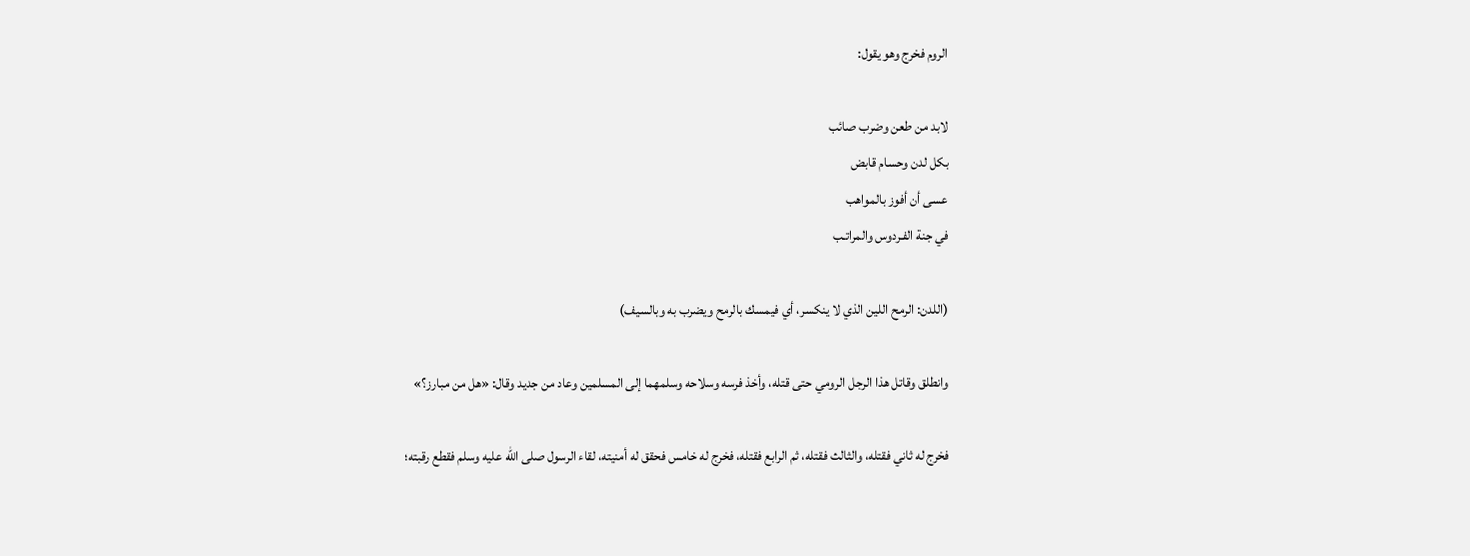الروم فخرج وهو يقول:

لابد من طعن وضرب صائب
بكل لدن وحسام قابض
عسى أن أفوز بالمواهب
في جنة الفـردوس والمراتـب

(اللدن: الرمح اللين الذي لا ينكسر، أي فيمسك بالرمح ويضرب به وبالسيف)

وانطلق وقاتل هذا الرجل الرومي حتى قتله، وأخذ فرسه وسلاحه وسلمهما إلى المسلمين وعاد من جديد وقال: «هل من مبارز؟»

فخرج له ثاني فقتله، والثالث فقتله، ثم الرابع فقتله، فخرج له خامس فحقق له أمنيته، لقاء الرسول صلى الله عليه وسلم فقطع رقبته؛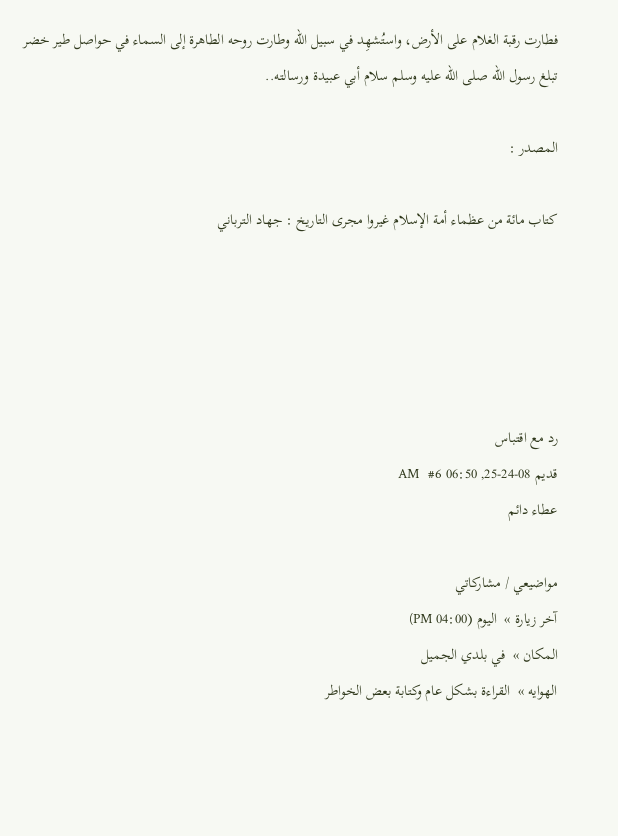فطارت رقبة الغلام على الأرض، واستُشهِد في سبيل الله وطارت روحه الطاهرة إلى السماء في حواصل طير خضر تبلغ رسول الله صلى الله عليه وسلم سلام أبي عبيدة ورسالته..

المصدر :

كتاب مائة من عظماء أمة الإسلام غيروا مجرى التاريخ : جهاد الترباني





رد مع اقتباس
قديم 08-24-25, 06:50 AM   #6
عطاء دائم

مواضيعي / مشاركاتي
آخر زيارة »  اليوم (04:00 PM)
المكان »  في بلدي الجميل
الهوايه »  القراءة بشكل عام وكتابة بعض الخواطر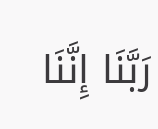رَبَّنَا إِنَّنَا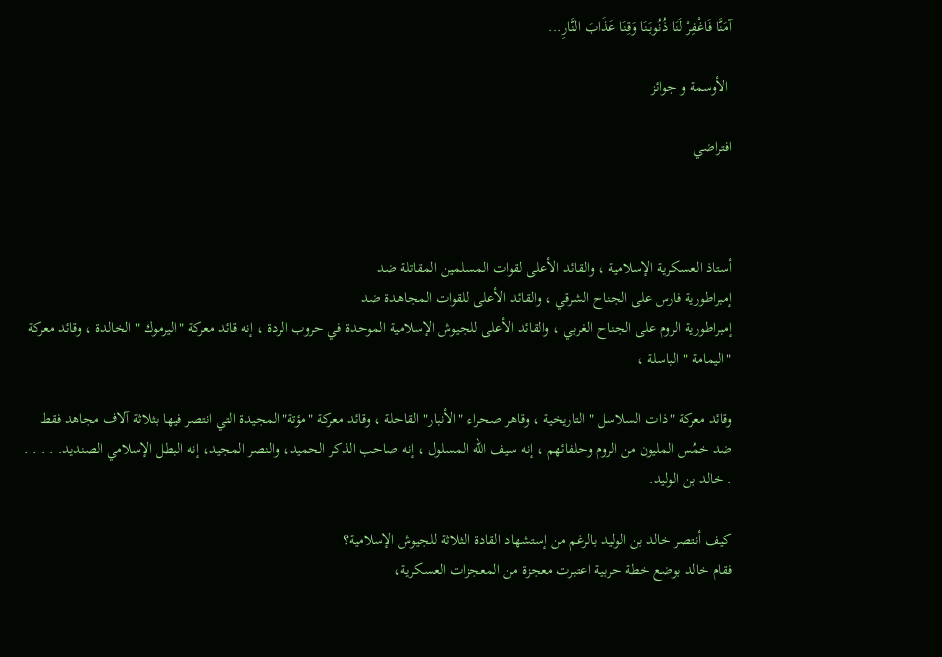آمَنَّا فَاغْفِرْ لَنَا ذُنُوبَنَا وَقِنَا عَذَابَ النَّارِ...

 الأوسمة و جوائز

افتراضي



أستاذ العسكرية الإسلامية ، والقائد الأعلى لقوات المسلمين المقاتلة ضد
إمبراطورية فارس على الجناح الشرقي ، والقائد الأعلى للقوات المجاهدة ضد
إمبراطورية الروم على الجناح الغربي ، والقائد الأعلى للجيوش الإسلامية الموحدة في حروب الردة ، إنه قائد معركة "اليرموك " الخالدة ، وقائد معركة "اليمامة " الباسلة ،

وقائد معركة "ذات السلاسل " التاريخية ، وقاهر صحراء "الأنبار" القاحلة ، وقائد معركة "مؤتة"المجيدة التي انتصر فيها بثلاثة آلاف مجاهد فقط ضد خمُس المليون من الروم وحلفائهم ، إنه سيف الله المسلول ، إنه صاحب الذكر الحميد، والنصر المجيد، إنه البطل الإسلامي الصنديد. . . . . . خالد بن الوليد.

كيف أنتصر خالد بن الوليد بالرغم من إستشهاد القادة الثلاثة للجيوش الإسلامية؟
فقام خالد بوضع خطة حربية اعتبرت معجزة من المعجزات العسكرية،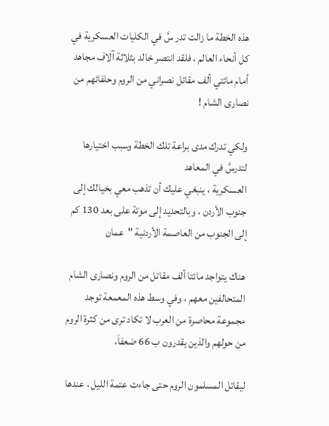هذه الخطة ما زالت تدر سَّ في الكليات العسكرية في كل أنحاء العالم ، فلقد انتصر خالد بثلاثة آلاف مجاهد أمام مائتي ألف مقاتل نصراني من الروم وحلفائهم من نصارى الشام !

ولكي تدرك مدى براعة تلك الخطة وسبب اختيارها لتدرسَّ في المعاهد
العسكرية ، ينبغي عليك أن تذهب معي بخيالك إلى جنوب الأردن ، وبالتحديد إلى موتة على بعد 130 كم إلى الجنوب من العاصمة الأردنية "عمان

هناك يتواجد مائتا ألف مقاتل من الروم ونصارى الشام المتحالفين معهم ، وفي وسط هذه المعمعة توجد مجموعة محاصرة من العرب لا تكاد ترى من كثرة الروم من حولهم والذين يقدرون ب 66 ضعفاَ،

ليقاتل المسلمون الروم حتى جاءت عتمة الليل ، عندها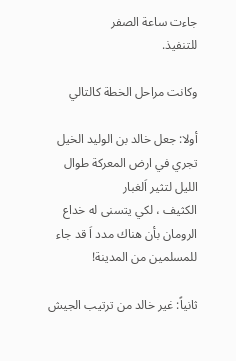جاءت ساعة الصفر
للتنفيذ.

وكانت مراحل الخطة كالتالي

أولا: جعل خالد بن الوليد الخيل تجري في ارض المعركة طوال الليل لتثير اَلغبار
الكثيف ، لكي يتسنى له خداع الرومان بأن هناك مدد اَ قد جاء للمسلمين من المدينة!

ثانياً: غير خالد من ترتيب الجيش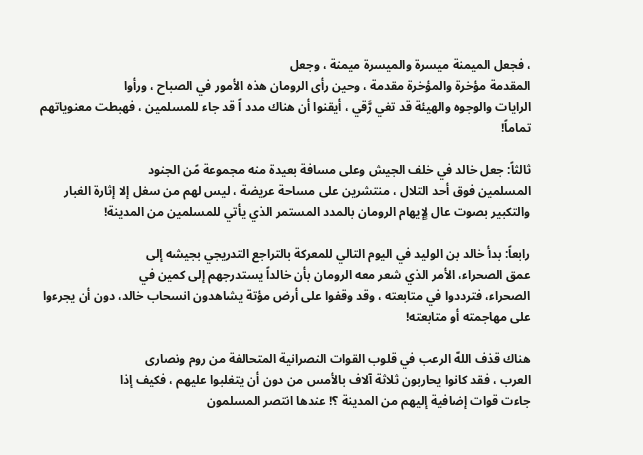، فجعل الميمنة ميسرة والميسرة ميمنة ، وجعل
المقدمة مؤخرة والمؤخرة مقدمة ، وحين رأى الرومان هذه الأمور في الصباح ، ورأوا
الرايات والوجوه والهيئة قد تغي رَّقي ، أيقنوا أن هناك مدد اً قد جاء للمسلمين ، فهبطت معنوياتهم تماماً!

ثالثاً: جعل خالد في خلف الجيش وعلى مسافة بعيدة منه مجموعة مًن الجنود
المسلمين فوق أحد التلال ، منتشرين على مساحة عريضة ، ليس لهم من سغل إلا إثارة الغبار والتكبير بصوت عال لٍإيهام الرومان بالمدد المستمر الذي يأتي للمسلمين من المدينة!

رابعاً: بدأ خالد بن الوليد في اليوم التالي للمعركة بالتراجع التدريجي بجيشه إلى
عمق الصحراء، الأمر الذي شعر معه الرومان بأن خالداً يستدرجهم إلى كمين في
الصحراء، فترددوا في متابعته ، وقد وقفوا على أرض مؤتة يشاهدون انسحاب خالد، دون أن يجرءوا على مهاجمته أو متابعته!

هناك قذف اللهّ الرعب في قلوب القوات النصرانية المتحالفة من روم ونصارى
العرب ، فقد كانوا يحاربون ثلاثة آلاف بالأمس من دون أن يتغلبوا عليهم ، فكيف إذا
جاءت قوات إضافية إليهم من المدينة ؟! عندها انتصر المسلمون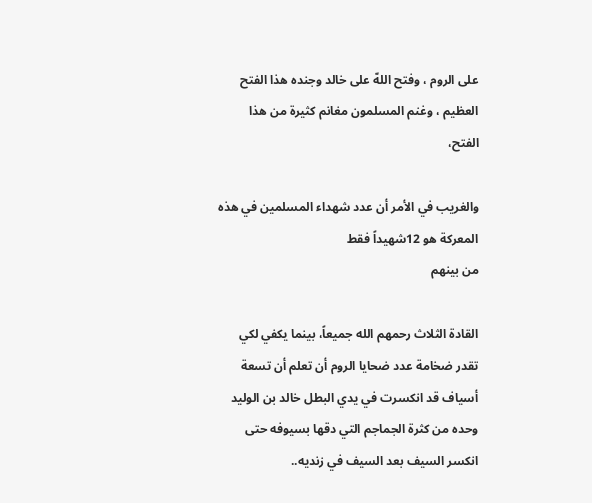على الروم ، وفتح اللهّ على خالد وجنده هذا الفتح العظيم ، وغنم المسلمون مغانم كثيرة من هذا الفتح،

والغريب في الأمر أن عدد شهداء المسلمين في هذه المعركة هو 12شهيداً فقط
من بينهم

القادة الثلاث رحمهم الله جميعاً، بينما يكفي لكي تقدر ضخامة عدد ضحايا الروم أن تعلم أن تسعة أسياف قد انكسرت في يدي البطل خالد بن الوليد وحده من كثرة الجماجم التي دقها بسيوفه حتى انكسر السيف بعد السيف في زنديه..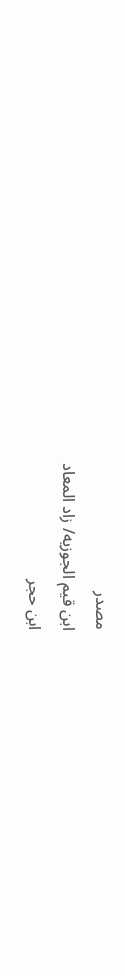مصدر
ابن قيم الجوزيه/ زاد المعاد
ابن حجر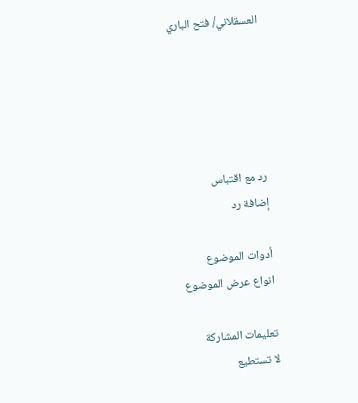العسقلاني/ فتح الباري





رد مع اقتباس
إضافة رد

أدوات الموضوع
انواع عرض الموضوع

تعليمات المشاركة
لا تستطيع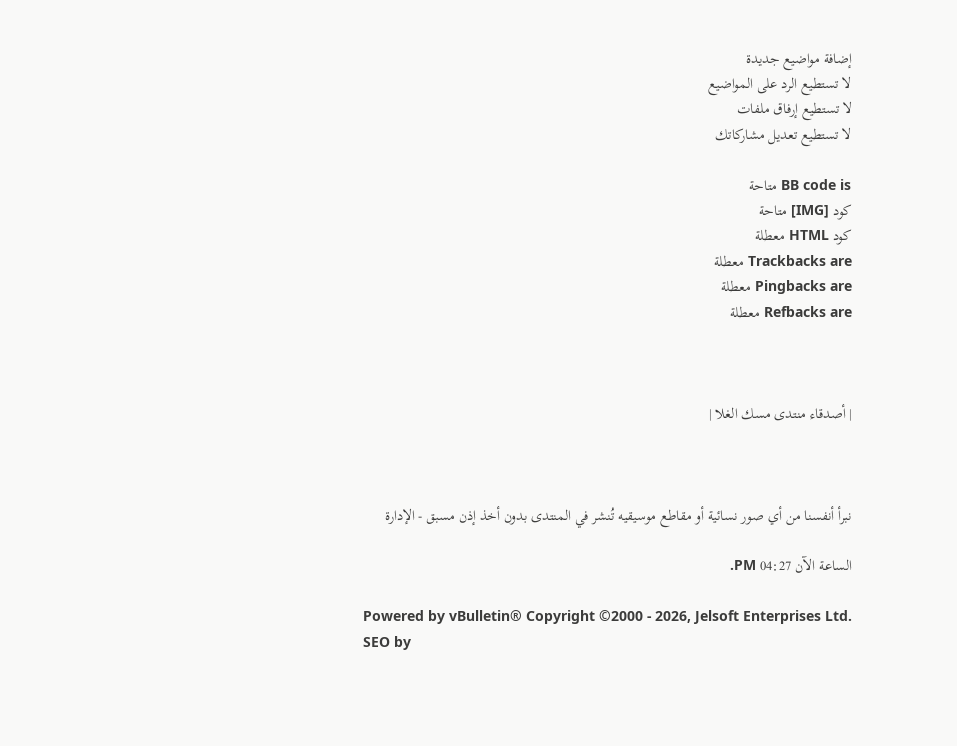إضافة مواضيع جديدة
لا تستطيع الرد على المواضيع
لا تستطيع إرفاق ملفات
لا تستطيع تعديل مشاركاتك

BB code is متاحة
كود [IMG] متاحة
كود HTML معطلة
Trackbacks are معطلة
Pingbacks are معطلة
Refbacks are معطلة



| أصدقاء منتدى مسك الغلا |



نبرأ أنفسنا من أي صور نسائية أو مقاطع موسيقيه تُنشر في المنتدى بدون أخذ إذن مسبق - الإدارة

الساعة الآن 04:27 PM.

Powered by vBulletin® Copyright ©2000 - 2026, Jelsoft Enterprises Ltd.
SEO by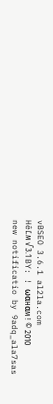vBSEO 3.6.1 al2la.com
HêĽм √ 3.1 BY: ! ωαнαм ! © 2010
new notificatio by 9adq_ala7sas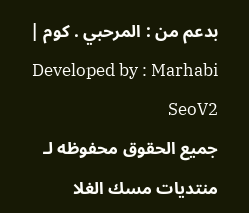بدعم من : المرحبي . كوم | Developed by : Marhabi SeoV2
جميع الحقوق محفوظه لـ منتديات مسك الغلا